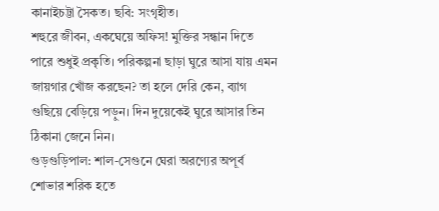কানাইচট্টা সৈকত। ছবি: সংগৃহীত।
শহুরে জীবন, একঘেয়ে অফিস! মুক্তির সন্ধান দিতে পারে শুধুই প্রকৃতি। পরিকল্পনা ছাড়া ঘুরে আসা যায় এমন জায়গার খোঁজ করছেন? তা হলে দেরি কেন, ব্যাগ গুছিয়ে বেড়িয়ে পড়ুন। দিন দুয়েকেই ঘুরে আসার তিন ঠিকানা জেনে নিন।
গুড়গুড়িপাল: শাল-সেগুনে ঘেরা অরণ্যের অপূর্ব শোভার শরিক হতে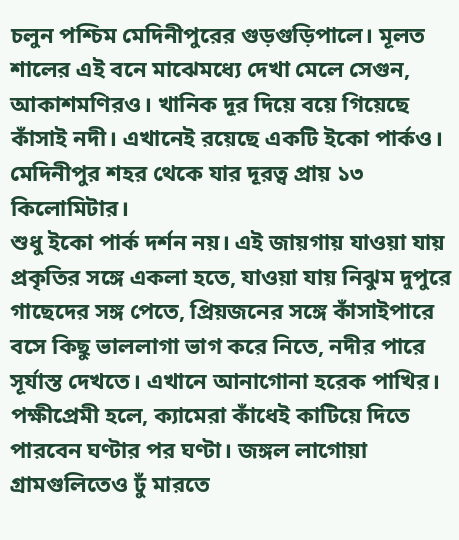চলুন পশ্চিম মেদিনীপুরের গুড়গুড়িপালে। মূলত শালের এই বনে মাঝেমধ্যে দেখা মেলে সেগুন, আকাশমণিরও। খানিক দূর দিয়ে বয়ে গিয়েছে কাঁসাই নদী। এখানেই রয়েছে একটি ইকো পার্কও। মেদিনীপুর শহর থেকে যার দূরত্ব প্রায় ১৩ কিলোমিটার।
শুধু ইকো পার্ক দর্শন নয়। এই জায়গায় যাওয়া যায় প্রকৃতির সঙ্গে একলা হতে, যাওয়া যায় নিঝুম দুপুরে গাছেদের সঙ্গ পেতে, প্রিয়জনের সঙ্গে কাঁসাইপারে বসে কিছু ভাললাগা ভাগ করে নিতে, নদীর পারে সূর্যাস্ত দেখতে। এখানে আনাগোনা হরেক পাখির। পক্ষীপ্রেমী হলে, ক্যামেরা কাঁধেই কাটিয়ে দিতে পারবেন ঘণ্টার পর ঘণ্টা। জঙ্গল লাগোয়া গ্রামগুলিতেও ঢুঁ মারতে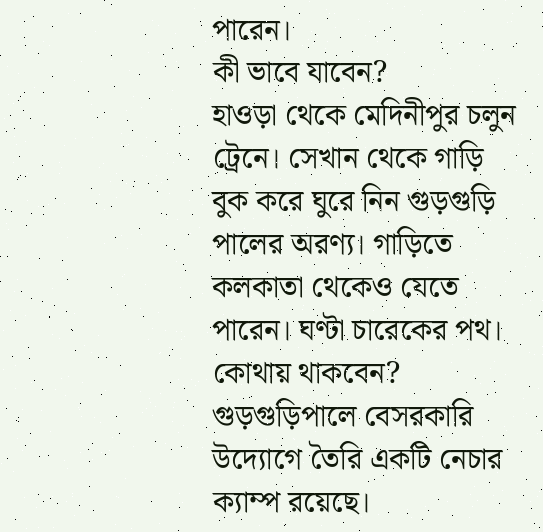পারেন।
কী ভাবে যাবেন?
হাওড়া থেকে মেদিনীপুর চলুন ট্রেনে। সেখান থেকে গাড়ি বুক করে ঘুরে নিন গুড়গুড়ি পালের অরণ্য। গাড়িতে কলকাতা থেকেও যেতে পারেন। ঘণ্টা চারেকের পথ।
কোথায় থাকবেন?
গুড়গুড়িপালে বেসরকারি উদ্যোগে তৈরি একটি নেচার ক্যাম্প রয়েছে।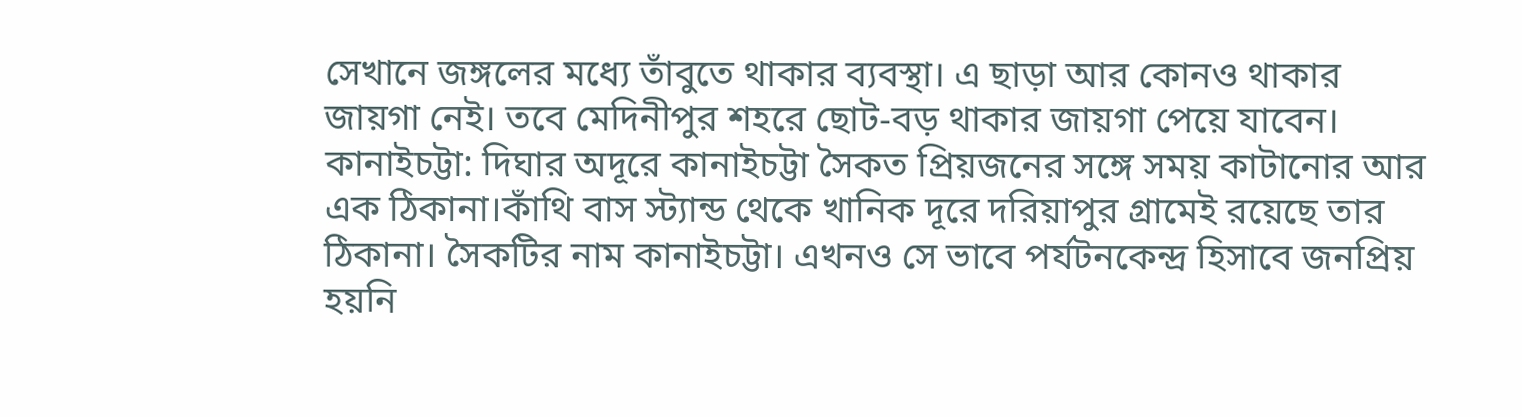সেখানে জঙ্গলের মধ্যে তাঁবুতে থাকার ব্যবস্থা। এ ছাড়া আর কোনও থাকার জায়গা নেই। তবে মেদিনীপুর শহরে ছোট-বড় থাকার জায়গা পেয়ে যাবেন।
কানাইচট্টা: দিঘার অদূরে কানাইচট্টা সৈকত প্রিয়জনের সঙ্গে সময় কাটানোর আর এক ঠিকানা।কাঁথি বাস স্ট্যান্ড থেকে খানিক দূরে দরিয়াপুর গ্রামেই রয়েছে তার ঠিকানা। সৈকটির নাম কানাইচট্টা। এখনও সে ভাবে পর্যটনকেন্দ্র হিসাবে জনপ্রিয় হয়নি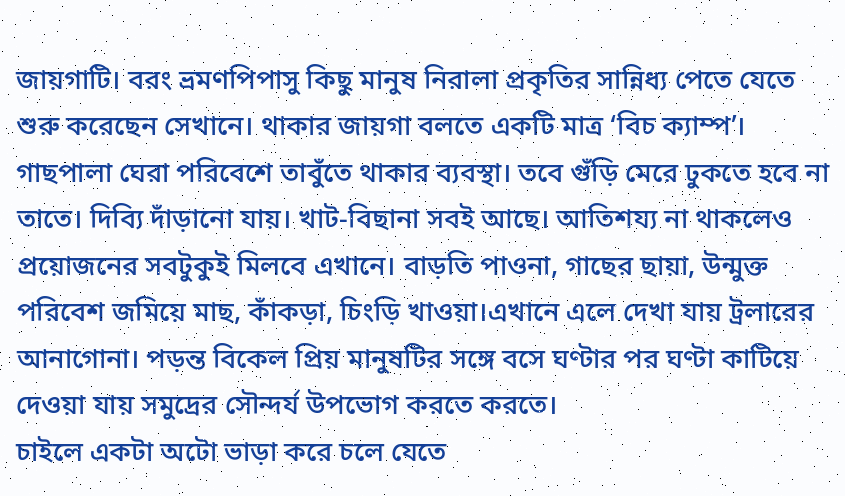জায়গাটি। বরং ভ্রমণপিপাসু কিছু মানুষ নিরালা প্রকৃতির সান্নিধ্য পেতে যেতে শুরু করেছেন সেখানে। থাকার জায়গা বলতে একটি মাত্র ‘বিচ ক্যাম্প’। গাছপালা ঘেরা পরিবেশে তাবুঁতে থাকার ব্যবস্থা। তবে গুঁড়ি মেরে ঢুকতে হবে না তাতে। দিব্যি দাঁড়ানো যায়। খাট-বিছানা সবই আছে। আতিশয্য না থাকলেও প্রয়োজনের সবটুকুই মিলবে এখানে। বাড়তি পাওনা, গাছের ছায়া, উন্মুক্ত পরিবেশ জমিয়ে মাছ, কাঁকড়া, চিংড়ি খাওয়া।এখানে এলে দেখা যায় ট্রলারের আনাগোনা। পড়ন্ত বিকেল প্রিয় মানুষটির সঙ্গে বসে ঘণ্টার পর ঘণ্টা কাটিয়ে দেওয়া যায় সমুদ্রের সৌন্দর্য উপভোগ করতে করতে।
চাইলে একটা অটো ভাড়া করে চলে যেতে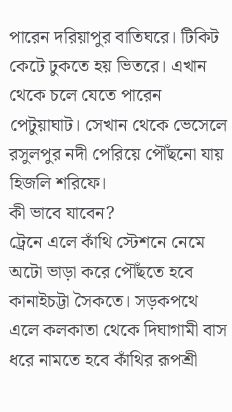পারেন দরিয়াপুর বাতিঘরে। টিকিট কেটে ঢুকতে হয় ভিতরে। এখান থেকে চলে যেতে পারেন পেটুয়াঘাট। সেখান থেকে ভেসেলে রসুলপুর নদী পেরিয়ে পৌঁছনো যায় হিজলি শরিফে।
কী ভাবে যাবেন?
ট্রেনে এলে কাঁথি স্টেশনে নেমে অটো ভাড়া করে পৌঁছতে হবে কানাইচট্টা সৈকতে। সড়কপথে এলে কলকাতা থেকে দিঘাগামী বাস ধরে নামতে হবে কাঁথির রূপশ্রী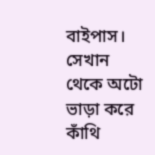বাইপাস। সেখান থেকে অটো ভাড়া করে কাঁথি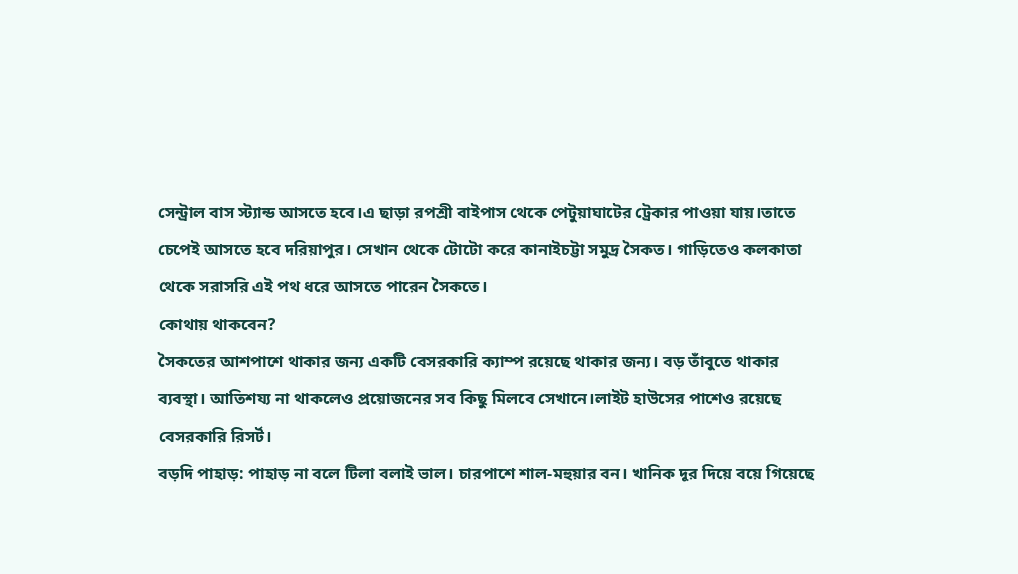সেন্ট্রাল বাস স্ট্যান্ড আসতে হবে।এ ছাড়া রপশ্রী বাইপাস থেকে পেটুয়াঘাটের ট্রেকার পাওয়া যায়।তাতে চেপেই আসতে হবে দরিয়াপুর। সেখান থেকে টোটো করে কানাইচট্টা সমুদ্র সৈকত। গাড়িতেও কলকাতা থেকে সরাসরি এই পথ ধরে আসতে পারেন সৈকতে।
কোথায় থাকবেন?
সৈকতের আশপাশে থাকার জন্য একটি বেসরকারি ক্যাম্প রয়েছে থাকার জন্য। বড় তাঁবুতে থাকার ব্যবস্থা। আতিশয্য না থাকলেও প্রয়োজনের সব কিছু মিলবে সেখানে।লাইট হাউসের পাশেও রয়েছে বেসরকারি রিসর্ট।
বড়দি পাহাড়: পাহাড় না বলে টিলা বলাই ভাল। চারপাশে শাল-মহুয়ার বন। খানিক দূর দিয়ে বয়ে গিয়েছে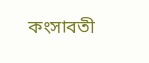কংসাবতী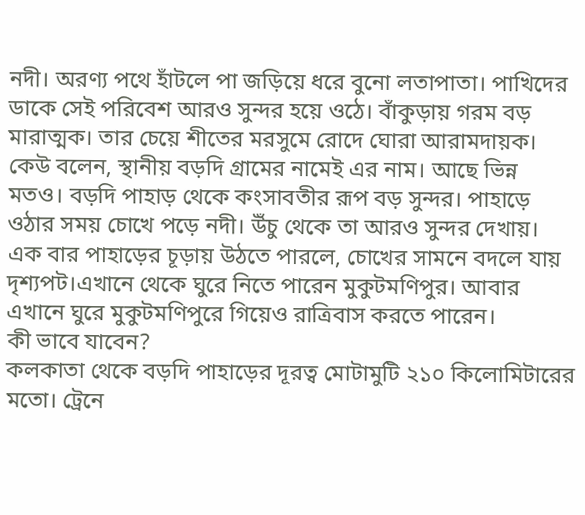নদী। অরণ্য পথে হাঁটলে পা জড়িয়ে ধরে বুনো লতাপাতা। পাখিদের ডাকে সেই পরিবেশ আরও সুন্দর হয়ে ওঠে। বাঁকুড়ায় গরম বড় মারাত্মক। তার চেয়ে শীতের মরসুমে রোদে ঘোরা আরামদায়ক।
কেউ বলেন, স্থানীয় বড়দি গ্রামের নামেই এর নাম। আছে ভিন্ন মতও। বড়দি পাহাড় থেকে কংসাবতীর রূপ বড় সুন্দর। পাহাড়ে ওঠার সময় চোখে পড়ে নদী। উঁচু থেকে তা আরও সুন্দর দেখায়। এক বার পাহাড়ের চূড়ায় উঠতে পারলে, চোখের সামনে বদলে যায় দৃশ্যপট।এখানে থেকে ঘুরে নিতে পারেন মুকুটমণিপুর। আবার এখানে ঘুরে মুকুটমণিপুরে গিয়েও রাত্রিবাস করতে পারেন।
কী ভাবে যাবেন?
কলকাতা থেকে বড়দি পাহাড়ের দূরত্ব মোটামুটি ২১০ কিলোমিটারের মতো। ট্রেনে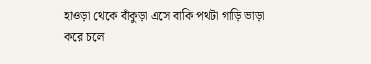হাওড়া থেকে বাঁকুড়া এসে বাকি পথটা গাড়ি ভাড়া করে চলে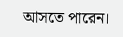আসতে পারেন।